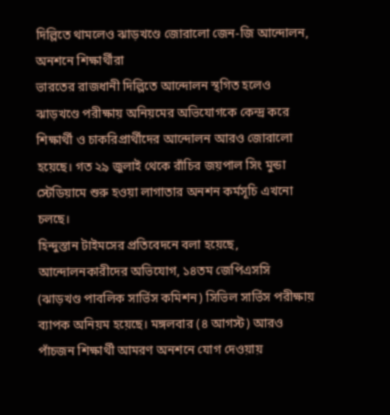দিল্লিতে থামলেও ঝাড়খণ্ডে জোরালো জেন-জি আন্দোলন, অনশনে শিক্ষার্থীরা
ভারতের রাজধানী দিল্লিতে আন্দোলন স্থগিত হলেও ঝাড়খণ্ডে পরীক্ষায় অনিয়মের অভিযোগকে কেন্দ্র করে শিক্ষার্থী ও চাকরিপ্রার্থীদের আন্দোলন আরও জোরালো হয়েছে। গত ২৯ জুলাই থেকে রাঁচির জয়পাল সিং মুন্ডা স্টেডিয়ামে শুরু হওয়া লাগাতার অনশন কর্মসূচি এখনো চলছে।
হিন্দুস্তান টাইমসের প্রতিবেদনে বলা হয়েছে, আন্দোলনকারীদের অভিযোগ, ১৪তম জেপিএসসি (ঝাড়খণ্ড পাবলিক সার্ভিস কমিশন) সিভিল সার্ভিস পরীক্ষায় ব্যাপক অনিয়ম হয়েছে। মঙ্গলবার (৪ আগস্ট) আরও পাঁচজন শিক্ষার্থী আমরণ অনশনে যোগ দেওয়ায়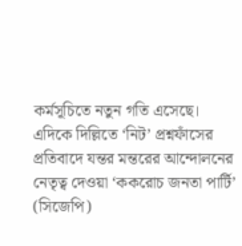কর্মসূচিতে নতুন গতি এসেছে।
এদিকে দিল্লিতে ‘নিট’ প্রশ্নফাঁসের প্রতিবাদে যন্তর মন্তরের আন্দোলনের নেতৃত্ব দেওয়া ‘ককরোচ জনতা পার্টি’ (সিজেপি)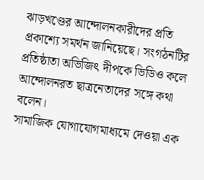ঝাড়খণ্ডের আন্দোলনকারীদের প্রতি প্রকাশ্যে সমর্থন জানিয়েছে। সংগঠনটির প্রতিষ্ঠাতা অভিজিৎ দীপকে ভিডিও কলে আন্দোলনরত ছাত্রনেতাদের সঙ্গে কথা বলেন।
সামাজিক যোগাযোগমাধ্যমে দেওয়া এক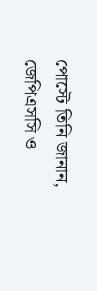পোস্টে তিনি জানান, জেপিএসসি ও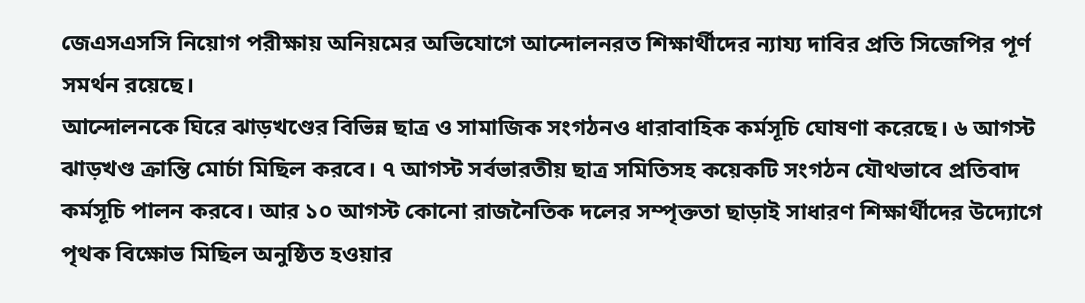জেএসএসসি নিয়োগ পরীক্ষায় অনিয়মের অভিযোগে আন্দোলনরত শিক্ষার্থীদের ন্যায্য দাবির প্রতি সিজেপির পূর্ণ সমর্থন রয়েছে।
আন্দোলনকে ঘিরে ঝাড়খণ্ডের বিভিন্ন ছাত্র ও সামাজিক সংগঠনও ধারাবাহিক কর্মসূচি ঘোষণা করেছে। ৬ আগস্ট ঝাড়খণ্ড ক্রান্তি মোর্চা মিছিল করবে। ৭ আগস্ট সর্বভারতীয় ছাত্র সমিতিসহ কয়েকটি সংগঠন যৌথভাবে প্রতিবাদ কর্মসূচি পালন করবে। আর ১০ আগস্ট কোনো রাজনৈতিক দলের সম্পৃক্ততা ছাড়াই সাধারণ শিক্ষার্থীদের উদ্যোগে পৃথক বিক্ষোভ মিছিল অনুষ্ঠিত হওয়ার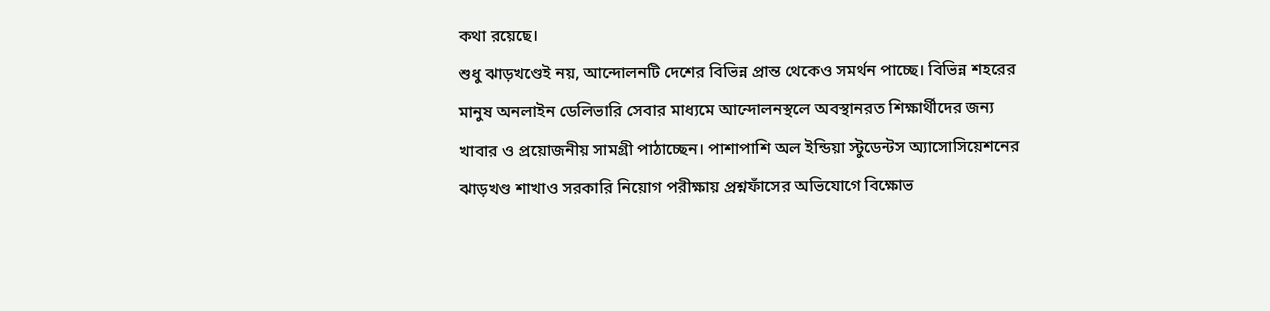কথা রয়েছে।
শুধু ঝাড়খণ্ডেই নয়, আন্দোলনটি দেশের বিভিন্ন প্রান্ত থেকেও সমর্থন পাচ্ছে। বিভিন্ন শহরের মানুষ অনলাইন ডেলিভারি সেবার মাধ্যমে আন্দোলনস্থলে অবস্থানরত শিক্ষার্থীদের জন্য খাবার ও প্রয়োজনীয় সামগ্রী পাঠাচ্ছেন। পাশাপাশি অল ইন্ডিয়া স্টুডেন্টস অ্যাসোসিয়েশনের ঝাড়খণ্ড শাখাও সরকারি নিয়োগ পরীক্ষায় প্রশ্নফাঁসের অভিযোগে বিক্ষোভ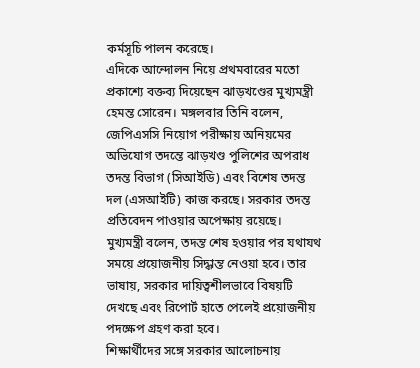কর্মসূচি পালন করেছে।
এদিকে আন্দোলন নিয়ে প্রথমবারের মতো প্রকাশ্যে বক্তব্য দিয়েছেন ঝাড়খণ্ডের মুখ্যমন্ত্রী হেমন্ত সোরেন। মঙ্গলবার তিনি বলেন, জেপিএসসি নিয়োগ পরীক্ষায় অনিয়মের অভিযোগ তদন্তে ঝাড়খণ্ড পুলিশের অপরাধ তদন্ত বিভাগ (সিআইডি) এবং বিশেষ তদন্ত দল (এসআইটি) কাজ করছে। সরকার তদন্ত প্রতিবেদন পাওয়ার অপেক্ষায় রয়েছে।
মুখ্যমন্ত্রী বলেন, তদন্ত শেষ হওয়ার পর যথাযথ সময়ে প্রয়োজনীয় সিদ্ধান্ত নেওয়া হবে। তার ভাষায়, সরকার দায়িত্বশীলভাবে বিষয়টি দেখছে এবং রিপোর্ট হাতে পেলেই প্রয়োজনীয় পদক্ষেপ গ্রহণ করা হবে।
শিক্ষার্থীদের সঙ্গে সরকার আলোচনায়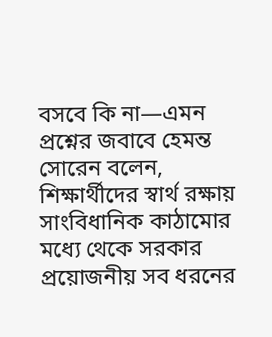বসবে কি না—এমন প্রশ্নের জবাবে হেমন্ত সোরেন বলেন, শিক্ষার্থীদের স্বার্থ রক্ষায় সাংবিধানিক কাঠামোর মধ্যে থেকে সরকার প্রয়োজনীয় সব ধরনের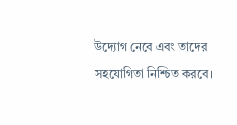উদ্যোগ নেবে এবং তাদের সহযোগিতা নিশ্চিত করবে।